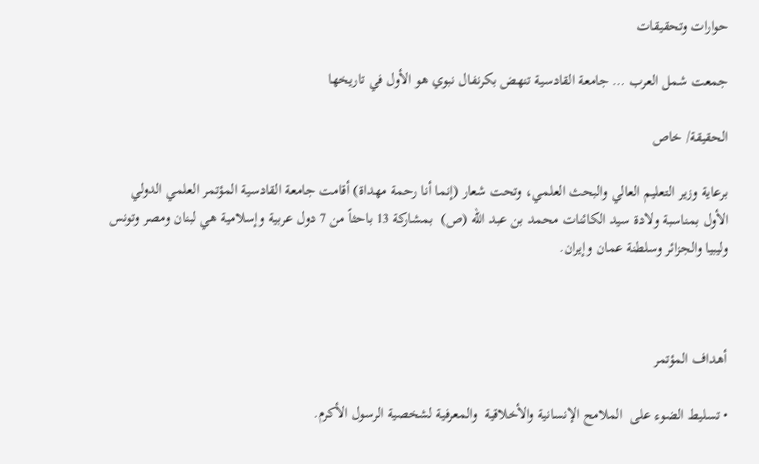حوارات وتحقيقات

جمعت شمل العرب … جامعة القادسية تنهض بكرنفال نبوي هو الأول في تاريخها

الحقيقة/ خاص

برعاية وزير التعليم العالي والبحث العلمي، وتحت شعار (إنما أنا رحمة مهداة) أقامت جامعة القادسية المؤتمر العلمي الدولي الأول بمناسبة ولادة سيد الكائنات محمد بن عبد الله (ص)  بمشاركة 13 باحثاً من 7 دول عربية وإسلامية هي لبنان ومصر وتونس وليبيا والجزائر وسلطنة عمان وإيران.



أهداف المؤتمر

• تسليط الضوء على  الملامح الإنسانية والأخلاقية  والمعرفية لشخصية الرسول الأكرم.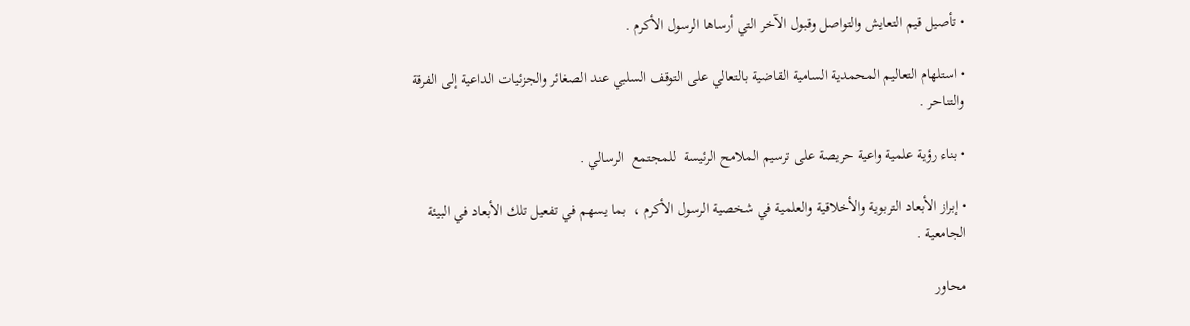• تأصيل قيم التعايش والتواصل وقبول الآخر التي أرساها الرسول الأكرم .

• استلهام التعاليم المحمدية السامية القاضية بالتعالي على التوقف السلبي عند الصغائر والجزئيات الداعية إلى الفرقة والتناحر .

• بناء رؤية علمية واعية حريصة على ترسيم الملامح الرئيسة  للمجتمع  الرسالي .

• إبراز الأبعاد التربوية والأخلاقية والعلمية في شخصية الرسول الأكرم ،  بما يسهم في تفعيل تلك الأبعاد في البيئة الجامعية .

محاور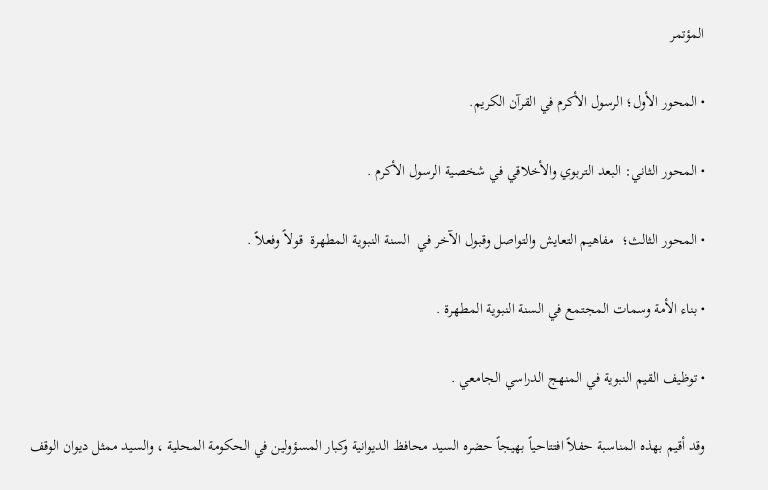المؤتمر

• المحور الأول؛ الرسول الأكرم في القرآن الكريم.

• المحور الثاني: البعد التربوي والأخلاقي في شخصية الرسول الأكرم .

• المحور الثالث؛  مفاهيم التعايش والتواصل وقبول الآخر في  السنة النبوية المطهرة  قولاً وفعلاً .

• بناء الأمة وسمات المجتمع في السنة النبوية المطهرة .

• توظيف القيم النبوية في المنهج الدراسي الجامعي .

وقد أقيم بهذه المناسبة حفلاً افتتاحياً بهيجاً حضره السيد محافظ الديوانية وكبار المسؤولين في الحكومة المحلية ، والسيد ممثل ديوان الوقف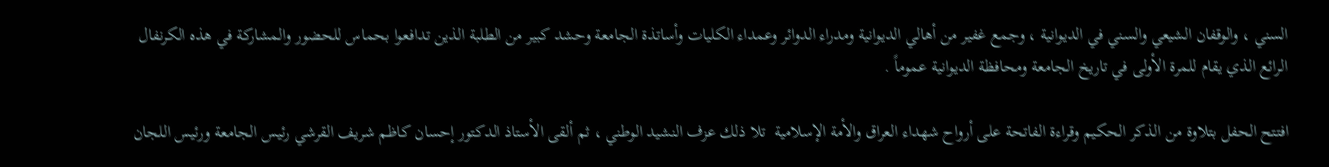السني ، والوقفان الشيعي والسني في الديوانية ، وجمع غفير من أهالي الديوانية ومدراء الدوائر وعمداء الكليات وأساتذة الجامعة وحشد كبير من الطلبة الذين تدافعوا بحماس للحضور والمشاركة في هذه الكرنفال الرائع الذي يقام للمرة الأولى في تاريخ الجامعة ومحافظة الديوانية عموماً .

افتتح الحفل بتلاوة من الذكر الحكيم وقراءة الفاتحة على أرواح شهداء العراق والأمة الإسلامية  تلا ذلك عزف النشيد الوطني ، ثم ألقى الأستاذ الدكتور إحسان كاظم شريف القرشي رئيس الجامعة ورئيس اللجان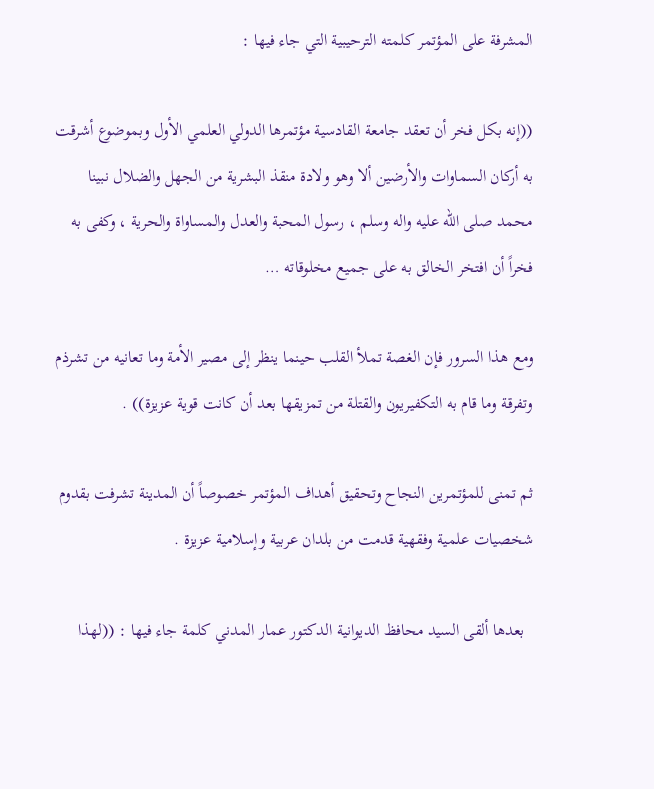المشرفة على المؤتمر كلمته الترحيبية التي جاء فيها :

((إنه بكل فخر أن تعقد جامعة القادسية مؤتمرها الدولي العلمي الأول وبموضوع أشرقت به أركان السماوات والأرضين ألا وهو ولادة منقذ البشرية من الجهل والضلال نبينا محمد صلى الله عليه واله وسلم ، رسول المحبة والعدل والمساواة والحرية ، وكفى به فخراً أن افتخر الخالق به على جميع مخلوقاته …

ومع هذا السرور فإن الغصة تملأ القلب حينما ينظر إلى مصير الأمة وما تعانيه من تشرذم وتفرقة وما قام به التكفيريون والقتلة من تمزيقها بعد أن كانت قوية عزيزة)) .

ثم تمنى للمؤتمرين النجاح وتحقيق أهداف المؤتمر خصوصاً أن المدينة تشرفت بقدوم شخصيات علمية وفقهية قدمت من بلدان عربية وإسلامية عزيزة .

  بعدها ألقى السيد محافظ الديوانية الدكتور عمار المدني كلمة جاء فيها : ((لهذا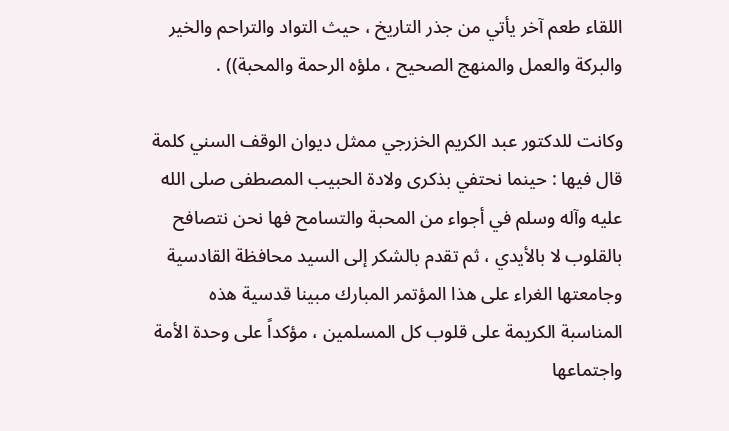اللقاء طعم آخر يأتي من جذر التاريخ ، حيث التواد والتراحم والخير والبركة والعمل والمنهج الصحيح ، ملؤه الرحمة والمحبة)) .

وكانت للدكتور عبد الكريم الخزرجي ممثل ديوان الوقف السني كلمة قال فيها : حينما نحتفي بذكرى ولادة الحبيب المصطفى صلى الله عليه وآله وسلم في أجواء من المحبة والتسامح فها نحن نتصافح بالقلوب لا بالأيدي ، ثم تقدم بالشكر إلى السيد محافظة القادسية وجامعتها الغراء على هذا المؤتمر المبارك مبينا قدسية هذه المناسبة الكريمة على قلوب كل المسلمين ، مؤكداً على وحدة الأمة واجتماعها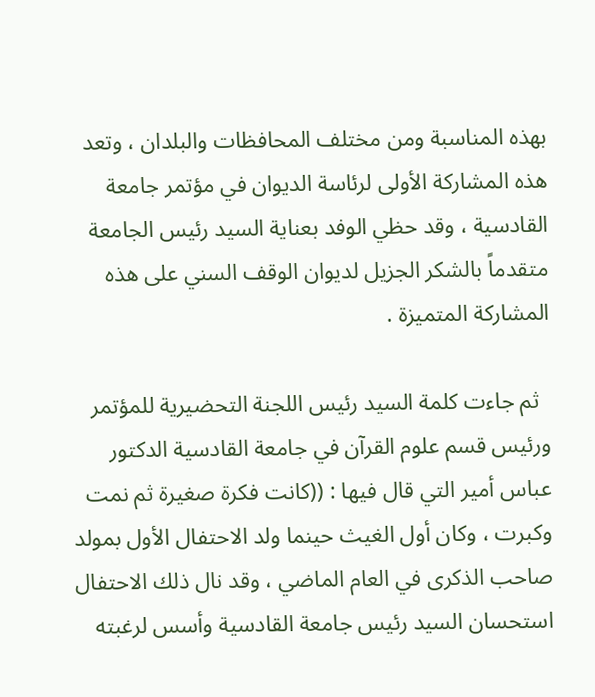بهذه المناسبة ومن مختلف المحافظات والبلدان ، وتعد هذه المشاركة الأولى لرئاسة الديوان في مؤتمر جامعة القادسية ، وقد حظي الوفد بعناية السيد رئيس الجامعة متقدماً بالشكر الجزيل لديوان الوقف السني على هذه المشاركة المتميزة .

  ثم جاءت كلمة السيد رئيس اللجنة التحضيرية للمؤتمر ورئيس قسم علوم القرآن في جامعة القادسية الدكتور عباس أمير التي قال فيها : ((كانت فكرة صغيرة ثم نمت وكبرت ، وكان أول الغيث حينما ولد الاحتفال الأول بمولد صاحب الذكرى في العام الماضي ، وقد نال ذلك الاحتفال استحسان السيد رئيس جامعة القادسية وأسس لرغبته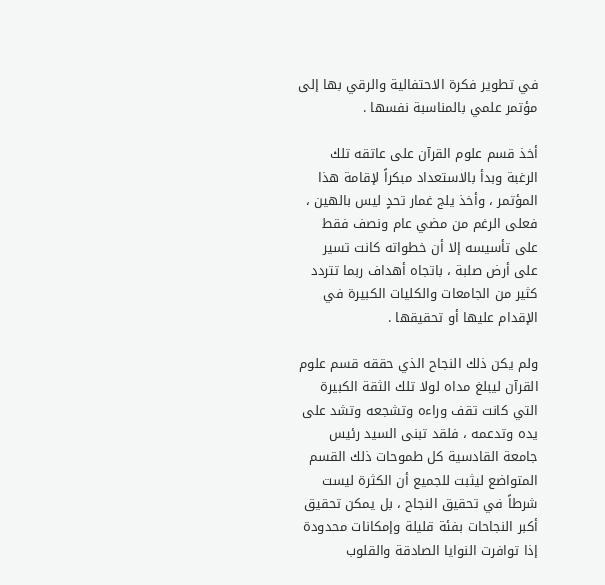في تطوير فكرة الاحتفالية والرقي بها إلى مؤتمر علمي بالمناسبة نفسها .

أخذ قسم علوم القرآن على عاتقه تلك الرغبة وبدأ بالاستعداد مبكراً لإقامة هذا المؤتمر ، وأخذ يلج غمار تحدٍ ليس بالهين ، فعلى الرغم من مضي عام ونصف فقط على تأسيسه إلا أن خطواته كانت تسير على أرض صلبة ، باتجاه أهداف ربما تتردد كثير من الجامعات والكليات الكبيرة في الإقدام عليها أو تحقيقها .

ولم يكن ذلك النجاح الذي حققه قسم علوم القرآن ليبلغ مداه لولا تلك الثقة الكبيرة التي كانت تقف وراءه وتشجعه وتشد على يده وتدعمه ، فلقد تبنى السيد رئيس جامعة القادسية كل طموحات ذلك القسم المتواضع ليثبت للجميع أن الكثرة ليست شرطاً في تحقيق النجاح ، بل يمكن تحقيق أكبر النجاحات بفئة قليلة وإمكانات محدودة إذا توافرت النوايا الصادقة والقلوب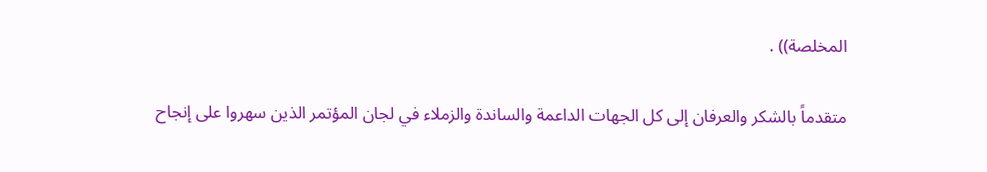المخلصة)) .

متقدماً بالشكر والعرفان إلى كل الجهات الداعمة والساندة والزملاء في لجان المؤتمر الذين سهروا على إنجاح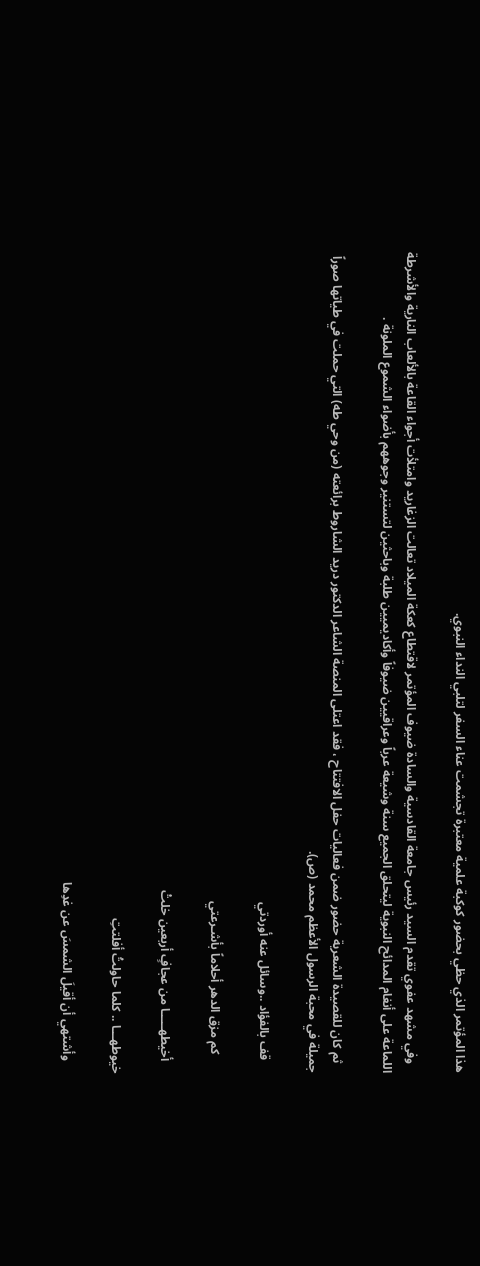هذا المؤتمر الذي حظي بحضور كوكبة علمية معتبرة تجشمت عناء السفر لتلبي النداء النبوي.

   وفي مشهد عفوي تقدم السيد رئيس جامعة القادسية والسادة ضيوف المؤتمر لاقتطاع كعكة الميلاد تعالت الزغاريد وامتلأت أجواء القاعة بالألعاب النارية والأشرطة اللماعة على أنغام المدائح النبوية ليتحلق الجميع سنة وشيعة عرباً وعراقيين ضيوفاً وأكاديميين طلبة وباحثين لتستنير وجوههم بأضواء الشموع الملونة .

   ثم كان للقصيدة الشعرية حضور ضمن فعاليات حفل الافتتاح ، فقد اعتلى المنصة الشاعر الدكتور دريد الشاروط برائعته (من وحي طه) التي حملت في طياتها صوراً جميلة في محبة الرسول الأعظم محمد (ص).

    قف بالفؤاد ..وسائل عنه أوردتي

      كم مزق الدهر أحلاماً بأشـرعتي

    أخيطهـــــا من عجافٍ أربعين خلتْ

خيوطهـــا .. كلما حاولتُ أفلتتِ

    وأشتهي أن أقيلَ الشمسَ عن غدِها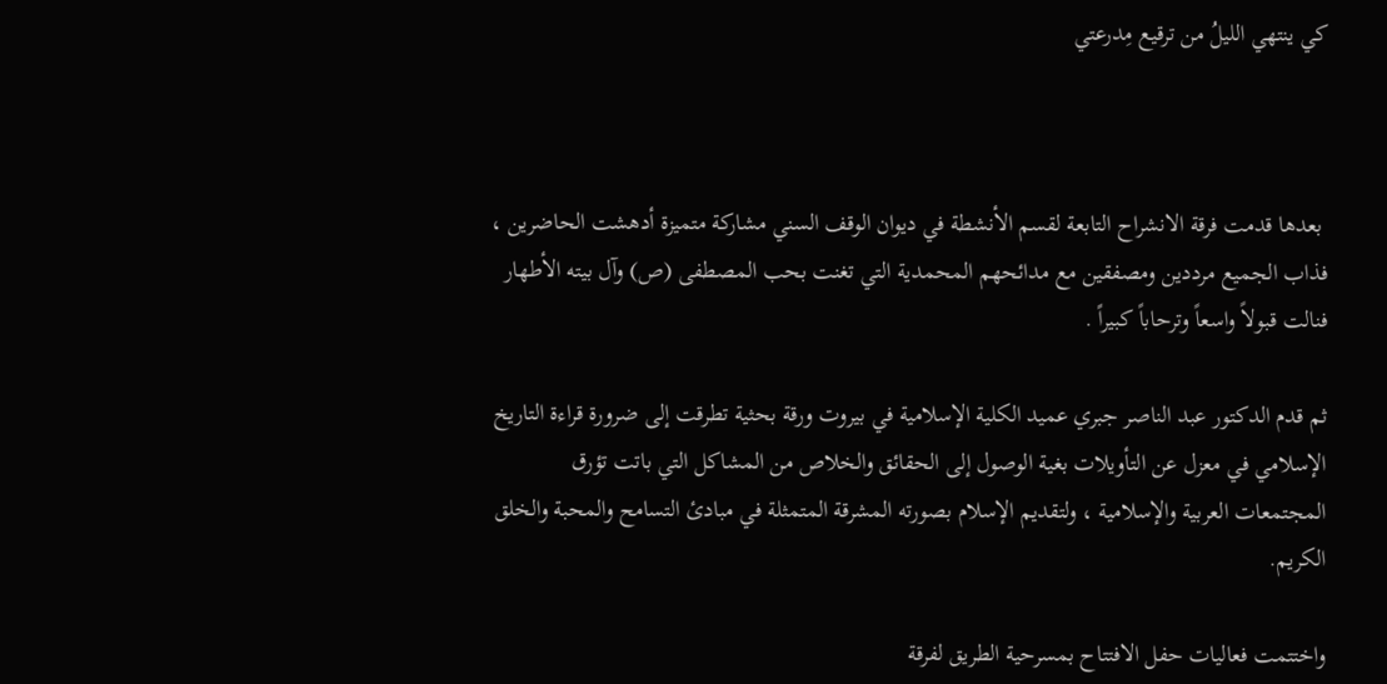كي ينتهي الليلُ من ترقيع مِدرعتي



 بعدها قدمت فرقة الانشراح التابعة لقسم الأنشطة في ديوان الوقف السني مشاركة متميزة أدهشت الحاضرين ، فذاب الجميع مرددين ومصفقين مع مدائحهم المحمدية التي تغنت بحب المصطفى (ص) وآل بيته الأطهار فنالت قبولاً واسعاً وترحاباً كبيراً .

ثم قدم الدكتور عبد الناصر جبري عميد الكلية الإسلامية في بيروت ورقة بحثية تطرقت إلى ضرورة قراءة التاريخ الإسلامي في معزل عن التأويلات بغية الوصول إلى الحقائق والخلاص من المشاكل التي باتت تؤرق المجتمعات العربية والإسلامية ، ولتقديم الإسلام بصورته المشرقة المتمثلة في مبادئ التسامح والمحبة والخلق الكريم.

واختتمت فعاليات حفل الافتتاح بمسرحية الطريق لفرقة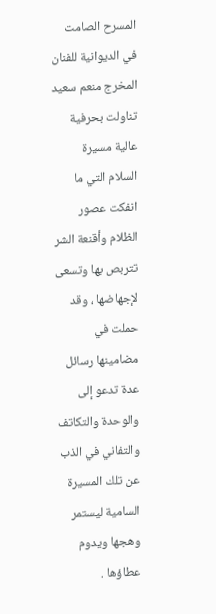المسرح الصامت في الديوانية للفنان المخرج منعم سعيد تناولت بحرفية عالية مسيرة السلام التي ما انفكت عصور الظلام وأقنعة الشر تتربص بها وتسعى لإجهاضها ، وقد حملت في مضامينها رسائل عدة تدعو إلى والوحدة والتكاتف والتفاني في الذب عن تلك المسيرة السامية ليستمر وهجها ويدوم عطاؤها .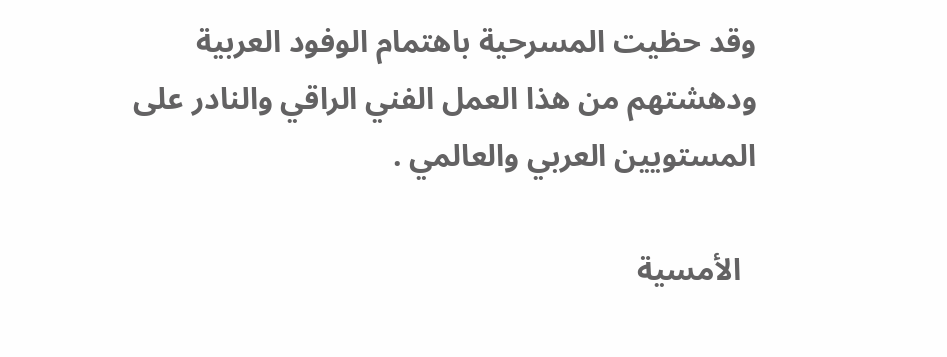وقد حظيت المسرحية باهتمام الوفود العربية ودهشتهم من هذا العمل الفني الراقي والنادر على المستويين العربي والعالمي .

  الأمسية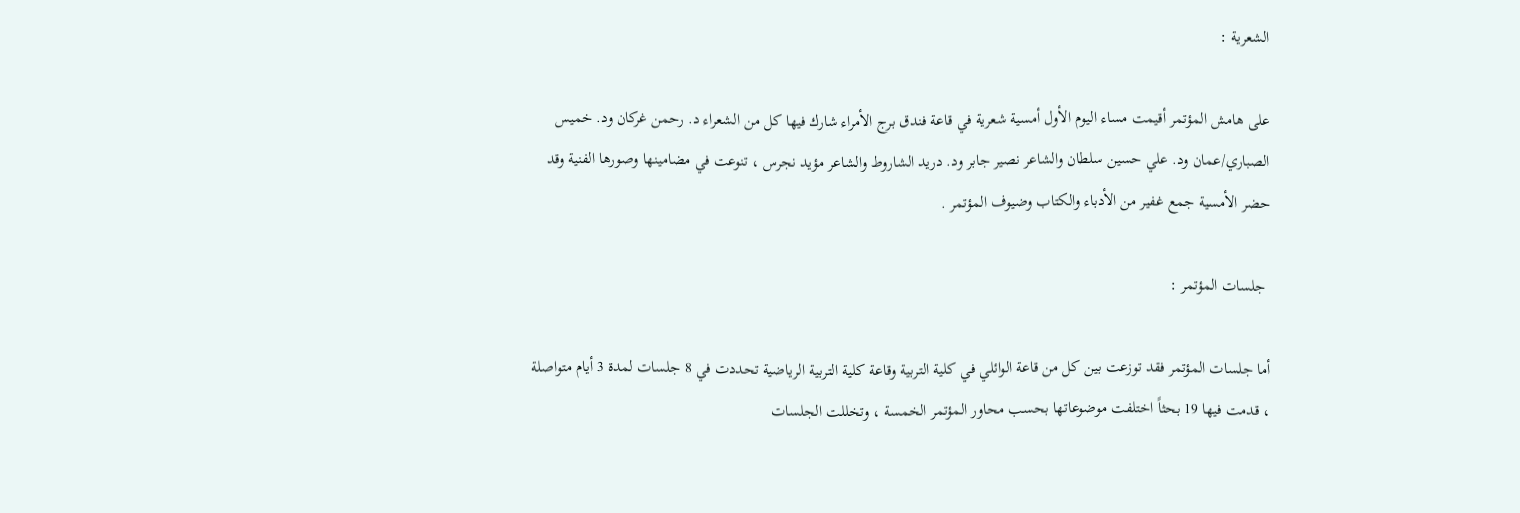الشعرية :

على هامش المؤتمر أقيمت مساء اليوم الأول أمسية شعرية في قاعة فندق برج الأمراء شارك فيها كل من الشعراء د. رحمن غركان ود. خميس الصباري/عمان ود. علي حسين سلطان والشاعر نصير جابر ود. دريد الشاروط والشاعر مؤيد نجرس ، تنوعت في مضامينها وصورها الفنية وقد حضر الأمسية جمع غفير من الأدباء والكتاب وضيوف المؤتمر .

 جلسات المؤتمر :

أما جلسات المؤتمر فقد توزعت بين كل من قاعة الوائلي في كلية التربية وقاعة كلية التربية الرياضية تحددت في 8 جلسات لمدة 3 أيام متواصلة ، قدمت فيها 19 بحثاً اختلفت موضوعاتها بحسب محاور المؤتمر الخمسة ، وتخللت الجلسات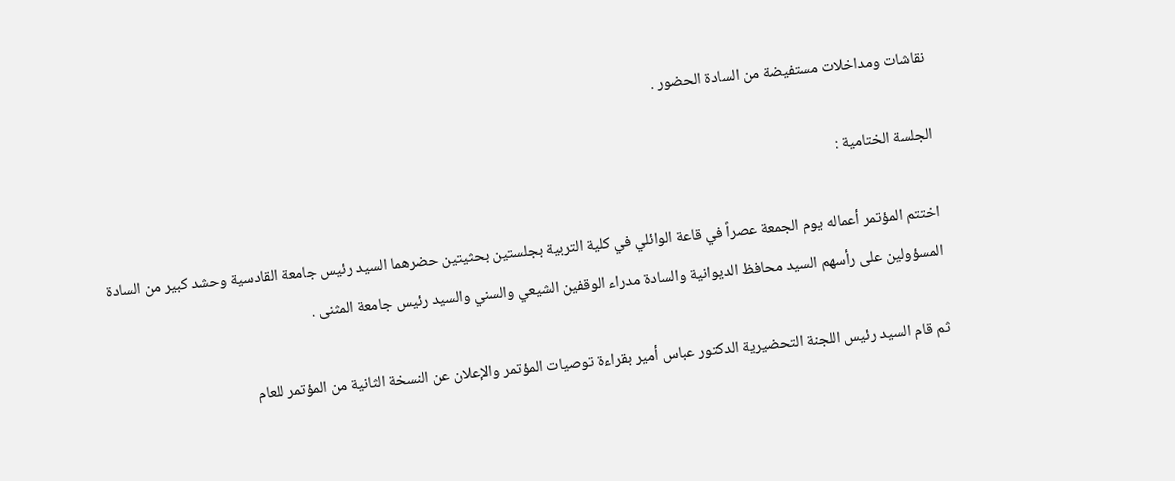نقاشات ومداخلات مستفيضة من السادة الحضور .

الجلسة الختامية :

اختتم المؤتمر أعماله يوم الجمعة عصراً في قاعة الوائلي في كلية التربية بجلستين بحثيتين حضرهما السيد رئيس جامعة القادسية وحشد كبير من السادة المسؤولين على رأسهم السيد محافظ الديوانية والسادة مدراء الوقفين الشيعي والسني والسيد رئيس جامعة المثنى .

ثم قام السيد رئيس اللجنة التحضيرية الدكتور عباس أمير بقراءة توصيات المؤتمر والإعلان عن النسخة الثانية من المؤتمر للعام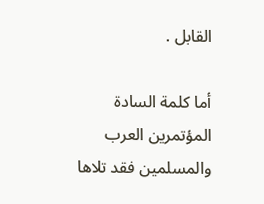القابل .

أما كلمة السادة المؤتمرين العرب والمسلمين فقد تلاها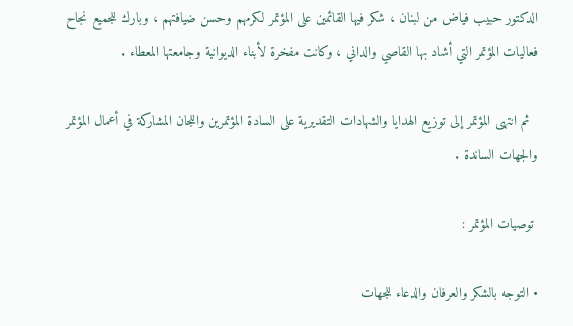الدكتور حبيب فياض من لبنان ، شكر فيها القائمين على المؤتمر لكرمهم وحسن ضيافتهم ، وبارك للجميع نجاح فعاليات المؤتمر التي أشاد بها القاصي والداني ، وكانت مفخرة لأبناء الديوانية وجامعتها المعطاء .

  ثم انتهى المؤتمر إلى توزيع الهدايا والشهادات التقديرية على السادة المؤتمرين واللجان المشاركة في أعمال المؤتمر والجهات الساندة .

 توصيات المؤتمر :

• التوجه بالشكر والعرفان والدعاء للجهات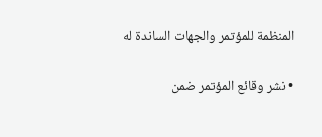المنظمة للمؤتمر والجهات الساندة له

• نشر وقائع المؤتمر ضمن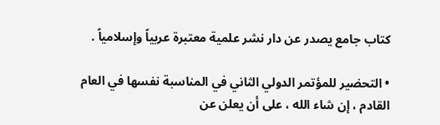كتاب جامع يصدر عن دار نشر علمية معتبرة عربياً وإسلامياً .

• التحضير للمؤتمر الدولي الثاني في المناسبة نفسها في العام القادم ، إن شاء الله ، على أن يعلن عن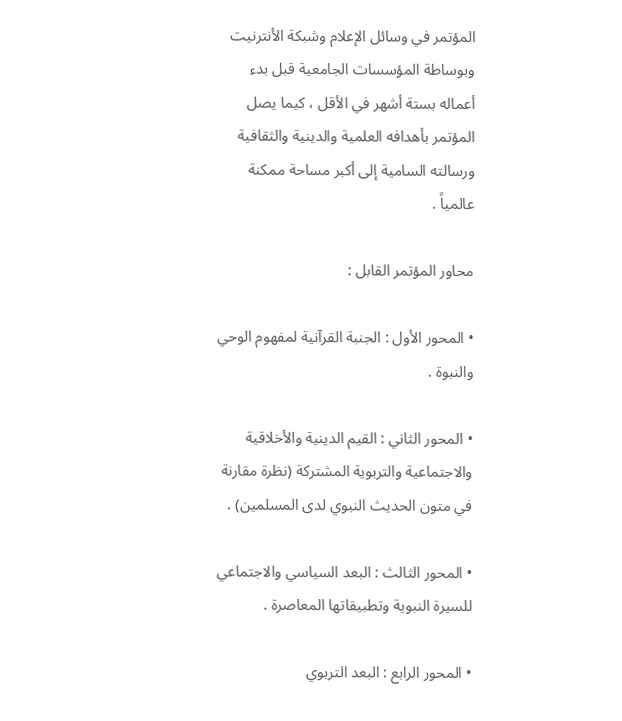المؤتمر في وسائل الإعلام وشبكة الأنترنيت وبوساطة المؤسسات الجامعية قبل بدء أعماله بستة أشهر في الأقل ، كيما يصل المؤتمر بأهدافه العلمية والدينية والثقافية ورسالته السامية إلى أكبر مساحة ممكنة عالمياً .

محاور المؤتمر القابل :

• المحور الأول : الجنبة القرآنية لمفهوم الوحي والنبوة .

• المحور الثاني : القيم الدينية والأخلاقية والاجتماعية والتربوية المشتركة (نظرة مقارنة في متون الحديث النبوي لدى المسلمين) .

• المحور الثالث : البعد السياسي والاجتماعي للسيرة النبوية وتطبيقاتها المعاصرة .

• المحور الرابع : البعد التربوي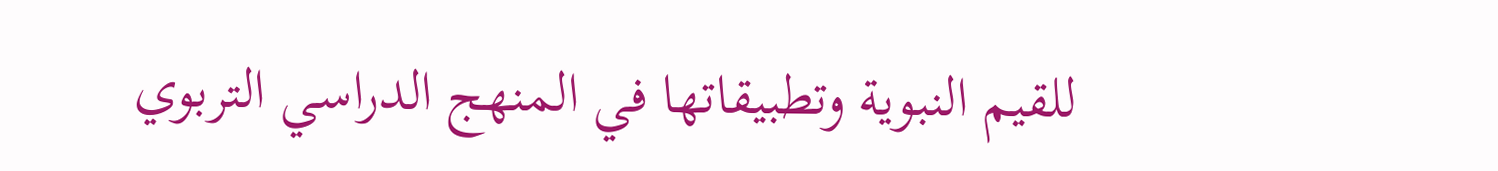للقيم النبوية وتطبيقاتها في المنهج الدراسي التربوي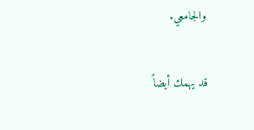والجامعي.

قد يهمك أيضاً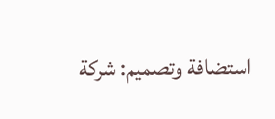استضافة وتصميم: شركة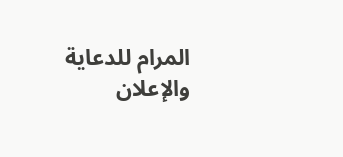المرام للدعاية والإعلان